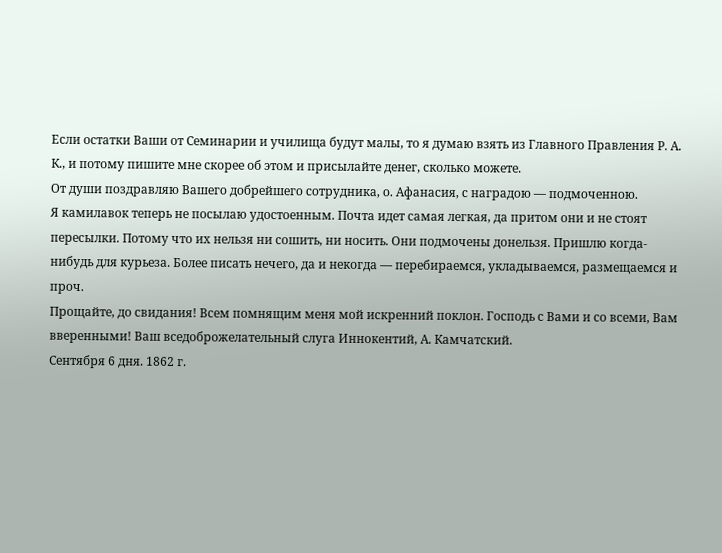Если остатки Ваши от Семинарии и училища будут малы, то я думаю взять из Главного Правления Р. А. К., и потому пишите мне скорее об этом и присылайте денег, сколько можете.
От души поздравляю Вашего добрейшего сотрудника, о. Афанасия, с наградою — подмоченною.
Я камилавок теперь не посылаю удостоенным. Почта идет самая легкая, да притом они и не стоят пересылки. Потому что их нельзя ни сошить, ни носить. Они подмочены донельзя. Пришлю когда-нибудь для курьеза. Более писать нечего, да и некогда — перебираемся, укладываемся, размещаемся и проч.
Прощайте, до свидания! Всем помнящим меня мой искренний поклон. Господь с Вами и со всеми, Вам вверенными! Ваш вседоброжелательный слуга Иннокентий, А. Камчатский.
Сентября 6 дня. 1862 г.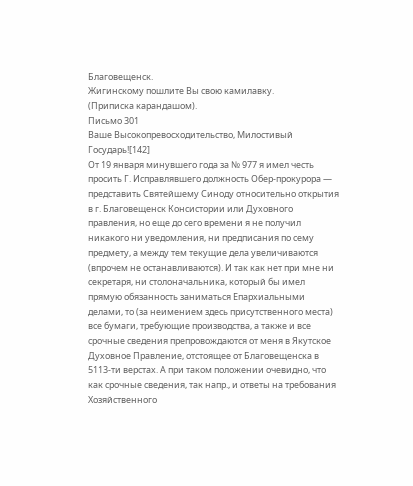Благовещенск.
Жигинскому пошлите Вы свою камилавку.
(Приписка карандашом).
Письмо 301
Ваше Высокопревосходительство, Милостивый Государь![142]
От 19 января минувшего года за № 977 я имел честь просить Г. Исправлявшего должность Обер-прокурора — представить Святейшему Синоду относительно открытия в г. Благовещенск Консистории или Духовного правления, но еще до сего времени я не получил никакого ни уведомления, ни предписания по сему предмету, а между тем текущие дела увеличиваются (впрочем не останавливаются). И так как нет при мне ни секретаря, ни столоначальника, который бы имел прямую обязанность заниматься Епархиальными делами, то (за неимением здесь присутственного места) все бумаги, требующие производства, а также и все срочные сведения препровождаются от меня в Якутское Духовное Правление, отстоящее от Благовещенска в 5113-ти верстах. А при таком положении очевидно, что как срочные сведения, так напр., и ответы на требования Хозяйственного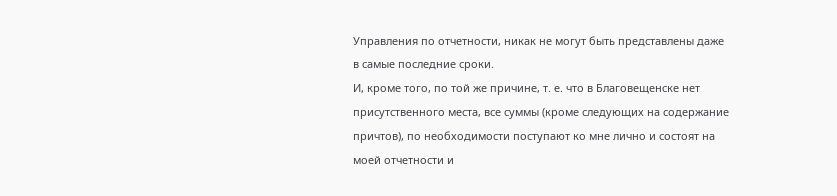Управления по отчетности, никак не могут быть представлены даже в самые последние сроки.
И, кроме того, по той же причине, т. е. что в Благовещенске нет присутственного места, все суммы (кроме следующих на содержание причтов), по необходимости поступают ко мне лично и состоят на моей отчетности и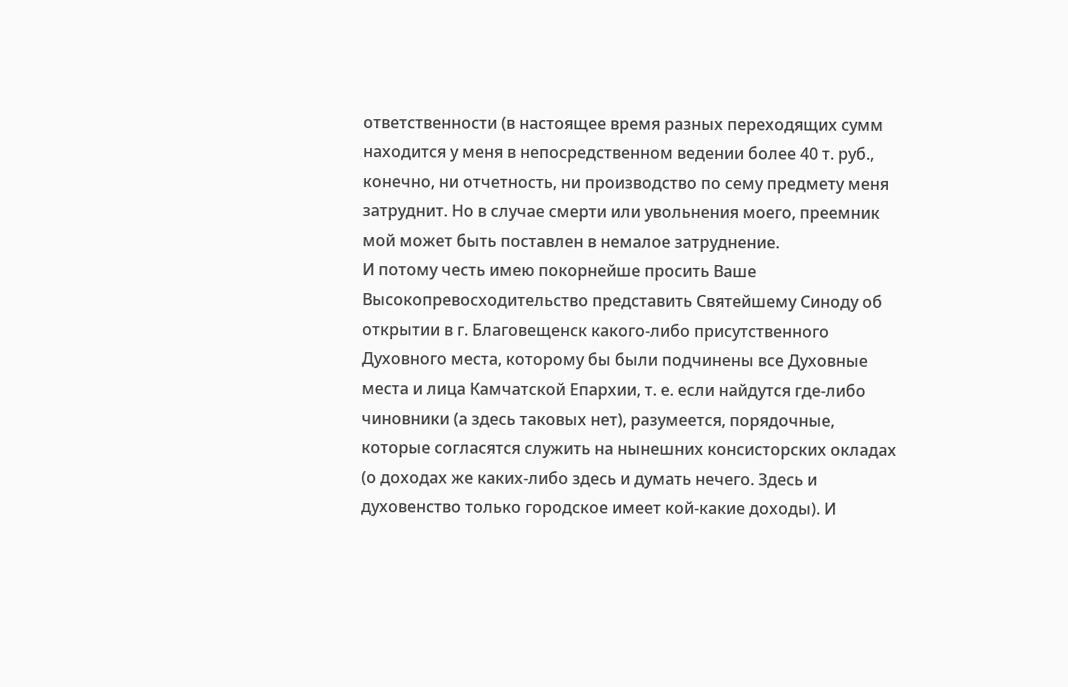ответственности (в настоящее время разных переходящих сумм находится у меня в непосредственном ведении более 40 т. руб., конечно, ни отчетность, ни производство по сему предмету меня затруднит. Но в случае смерти или увольнения моего, преемник мой может быть поставлен в немалое затруднение.
И потому честь имею покорнейше просить Ваше Высокопревосходительство представить Святейшему Синоду об открытии в г. Благовещенск какого-либо присутственного Духовного места, которому бы были подчинены все Духовные места и лица Камчатской Епархии, т. е. если найдутся где-либо чиновники (а здесь таковых нет), разумеется, порядочные, которые согласятся служить на нынешних консисторских окладах (о доходах же каких-либо здесь и думать нечего. Здесь и духовенство только городское имеет кой-какие доходы). И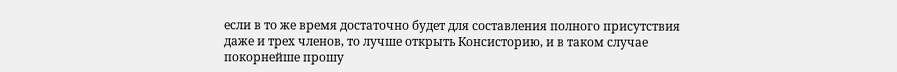если в то же время достаточно будет для составления полного присутствия даже и трех членов, то лучше открыть Консисторию, и в таком случае покорнейше прошу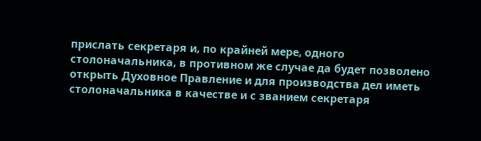прислать секретаря и, по крайней мере, одного столоначальника, в противном же случае да будет позволено открыть Духовное Правление и для производства дел иметь столоначальника в качестве и с званием секретаря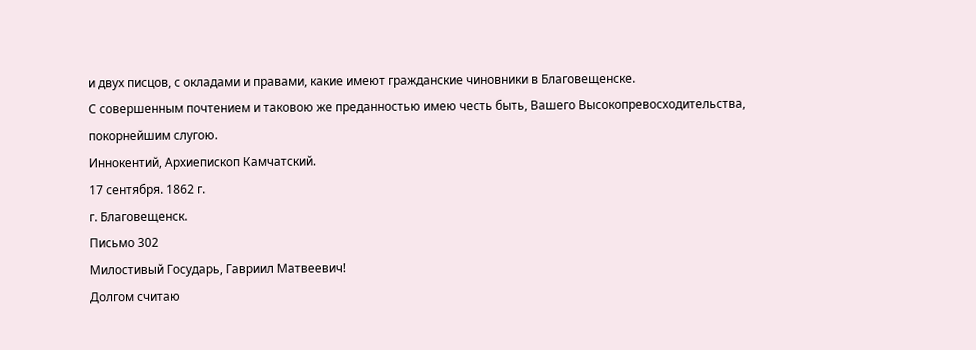и двух писцов, с окладами и правами, какие имеют гражданские чиновники в Благовещенске.
С совершенным почтением и таковою же преданностью имею честь быть, Вашего Высокопревосходительства, покорнейшим слугою.
Иннокентий, Архиепископ Камчатский.
17 сентября. 1862 г.
г. Благовещенск.
Письмо 302
Милостивый Государь, Гавриил Матвеевич!
Долгом считаю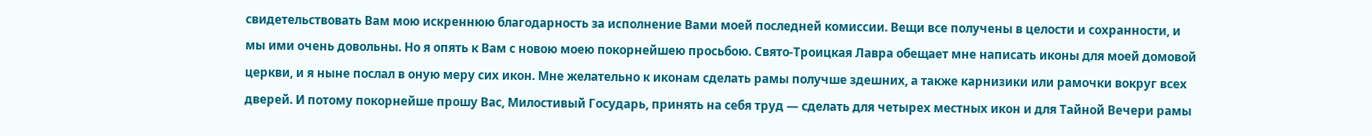свидетельствовать Вам мою искреннюю благодарность за исполнение Вами моей последней комиссии. Вещи все получены в целости и сохранности, и мы ими очень довольны. Но я опять к Вам с новою моею покорнейшею просьбою. Свято-Троицкая Лавра обещает мне написать иконы для моей домовой церкви, и я ныне послал в оную меру сих икон. Мне желательно к иконам сделать рамы получше здешних, а также карнизики или рамочки вокруг всех дверей. И потому покорнейше прошу Вас, Милостивый Государь, принять на себя труд — сделать для четырех местных икон и для Тайной Вечери рамы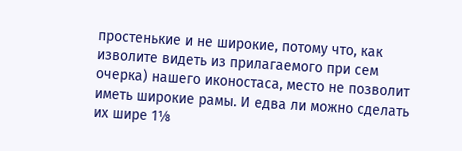простенькие и не широкие, потому что, как изволите видеть из прилагаемого при сем очерка) нашего иконостаса, место не позволит иметь широкие рамы. И едва ли можно сделать их шире 1⅛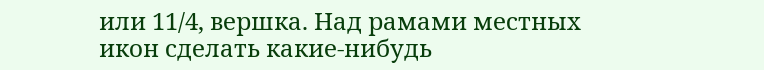или 11/4, вершка. Над рамами местных икон сделать какие-нибудь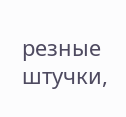резные штучки,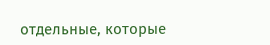отдельные, которые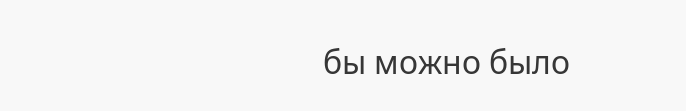бы можно было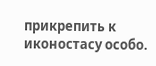прикрепить к иконостасу особо.